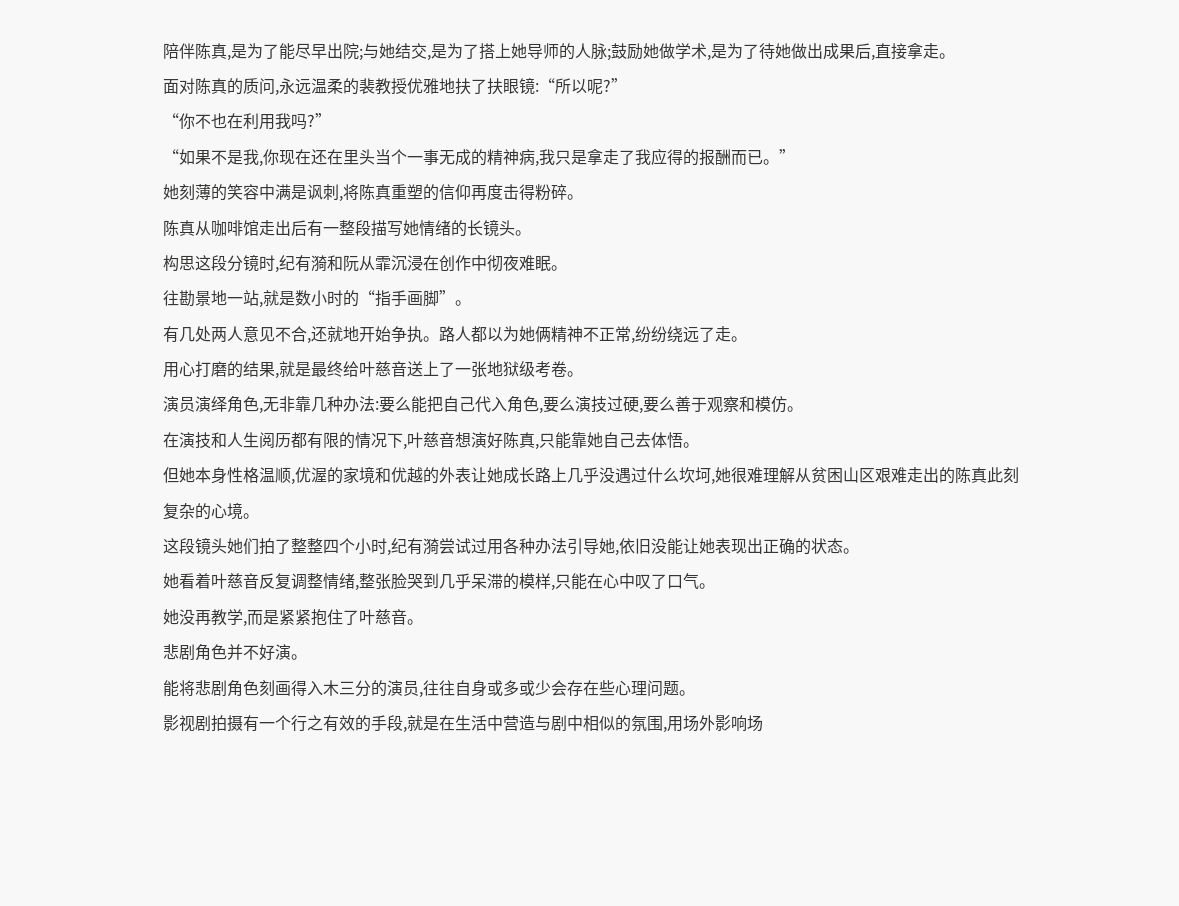陪伴陈真,是为了能尽早出院;与她结交,是为了搭上她导师的人脉;鼓励她做学术,是为了待她做出成果后,直接拿走。
面对陈真的质问,永远温柔的裴教授优雅地扶了扶眼镜:“所以呢?”
“你不也在利用我吗?”
“如果不是我,你现在还在里头当个一事无成的精神病,我只是拿走了我应得的报酬而已。”
她刻薄的笑容中满是讽刺,将陈真重塑的信仰再度击得粉碎。
陈真从咖啡馆走出后有一整段描写她情绪的长镜头。
构思这段分镜时,纪有漪和阮从霏沉浸在创作中彻夜难眠。
往勘景地一站,就是数小时的“指手画脚”。
有几处两人意见不合,还就地开始争执。路人都以为她俩精神不正常,纷纷绕远了走。
用心打磨的结果,就是最终给叶慈音送上了一张地狱级考卷。
演员演绎角色,无非靠几种办法:要么能把自己代入角色,要么演技过硬,要么善于观察和模仿。
在演技和人生阅历都有限的情况下,叶慈音想演好陈真,只能靠她自己去体悟。
但她本身性格温顺,优渥的家境和优越的外表让她成长路上几乎没遇过什么坎坷,她很难理解从贫困山区艰难走出的陈真此刻复杂的心境。
这段镜头她们拍了整整四个小时,纪有漪尝试过用各种办法引导她,依旧没能让她表现出正确的状态。
她看着叶慈音反复调整情绪,整张脸哭到几乎呆滞的模样,只能在心中叹了口气。
她没再教学,而是紧紧抱住了叶慈音。
悲剧角色并不好演。
能将悲剧角色刻画得入木三分的演员,往往自身或多或少会存在些心理问题。
影视剧拍摄有一个行之有效的手段,就是在生活中营造与剧中相似的氛围,用场外影响场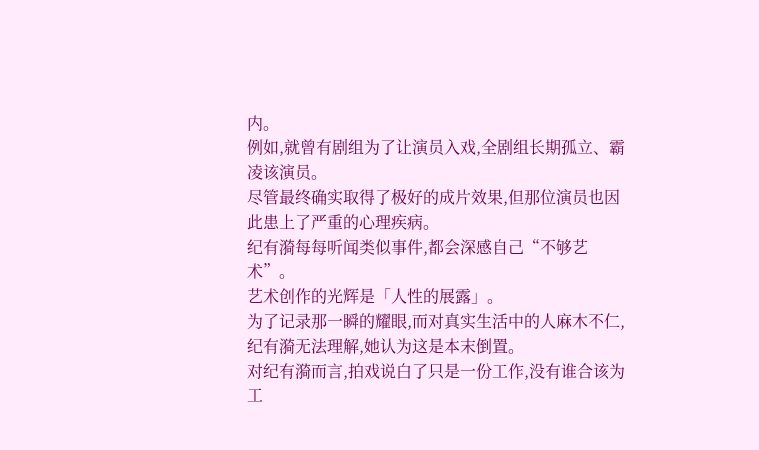内。
例如,就曾有剧组为了让演员入戏,全剧组长期孤立、霸凌该演员。
尽管最终确实取得了极好的成片效果,但那位演员也因此患上了严重的心理疾病。
纪有漪每每听闻类似事件,都会深感自己“不够艺术”。
艺术创作的光辉是「人性的展露」。
为了记录那一瞬的耀眼,而对真实生活中的人麻木不仁,纪有漪无法理解,她认为这是本末倒置。
对纪有漪而言,拍戏说白了只是一份工作,没有谁合该为工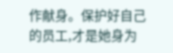作献身。保护好自己的员工,才是她身为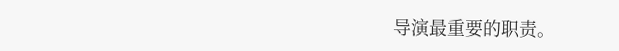导演最重要的职责。